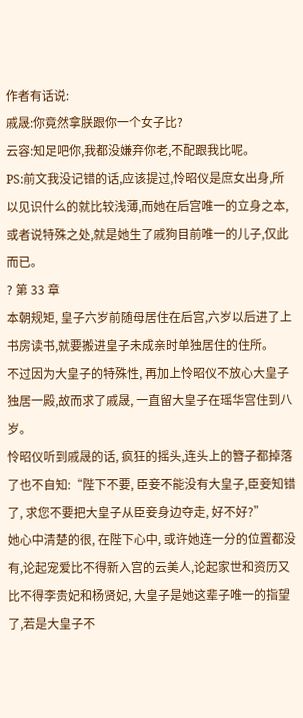作者有话说:
戚晟:你竟然拿朕跟你一个女子比?
云容:知足吧你,我都没嫌弃你老,不配跟我比呢。
PS:前文我没记错的话,应该提过,怜昭仪是庶女出身,所以见识什么的就比较浅薄,而她在后宫唯一的立身之本,或者说特殊之处,就是她生了戚狗目前唯一的儿子,仅此而已。
? 第 33 章
本朝规矩, 皇子六岁前随母居住在后宫,六岁以后进了上书房读书,就要搬进皇子未成亲时单独居住的住所。
不过因为大皇子的特殊性, 再加上怜昭仪不放心大皇子独居一殿,故而求了戚晟, 一直留大皇子在瑶华宫住到八岁。
怜昭仪听到戚晟的话, 疯狂的摇头,连头上的簪子都掉落了也不自知:“陛下不要, 臣妾不能没有大皇子,臣妾知错了, 求您不要把大皇子从臣妾身边夺走, 好不好?”
她心中清楚的很, 在陛下心中, 或许她连一分的位置都没有,论起宠爱比不得新入宫的云美人,论起家世和资历又比不得李贵妃和杨贤妃, 大皇子是她这辈子唯一的指望了,若是大皇子不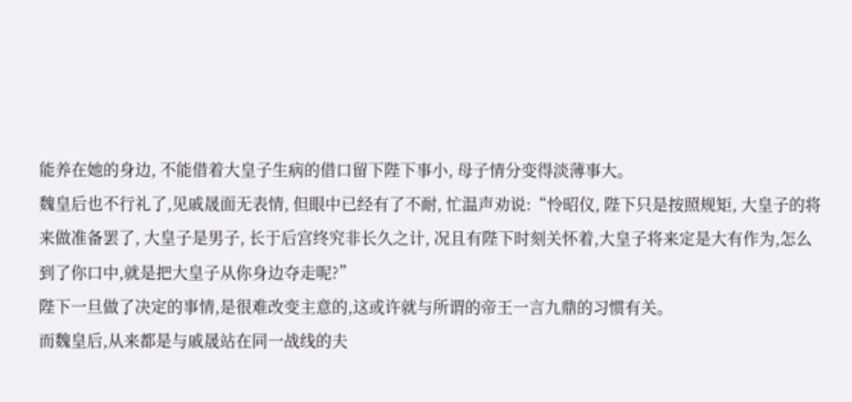能养在她的身边, 不能借着大皇子生病的借口留下陛下事小, 母子情分变得淡薄事大。
魏皇后也不行礼了,见戚晟面无表情, 但眼中已经有了不耐, 忙温声劝说:“怜昭仪, 陛下只是按照规矩, 大皇子的将来做准备罢了, 大皇子是男子, 长于后宫终究非长久之计, 况且有陛下时刻关怀着,大皇子将来定是大有作为,怎么到了你口中,就是把大皇子从你身边夺走呢?”
陛下一旦做了决定的事情,是很难改变主意的,这或许就与所谓的帝王一言九鼎的习惯有关。
而魏皇后,从来都是与戚晟站在同一战线的夫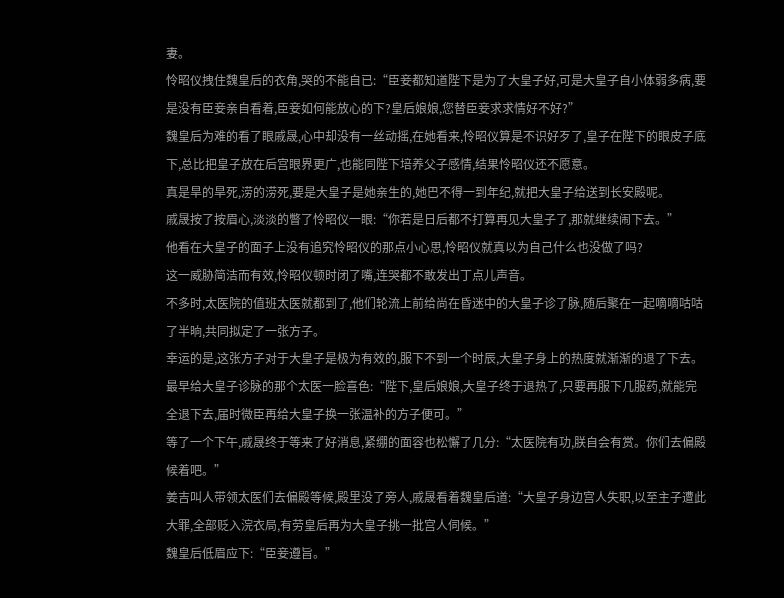妻。
怜昭仪拽住魏皇后的衣角,哭的不能自已:“臣妾都知道陛下是为了大皇子好,可是大皇子自小体弱多病,要是没有臣妾亲自看着,臣妾如何能放心的下?皇后娘娘,您替臣妾求求情好不好?”
魏皇后为难的看了眼戚晟,心中却没有一丝动摇,在她看来,怜昭仪算是不识好歹了,皇子在陛下的眼皮子底下,总比把皇子放在后宫眼界更广,也能同陛下培养父子感情,结果怜昭仪还不愿意。
真是旱的旱死,涝的涝死,要是大皇子是她亲生的,她巴不得一到年纪,就把大皇子给送到长安殿呢。
戚晟按了按眉心,淡淡的瞥了怜昭仪一眼:“你若是日后都不打算再见大皇子了,那就继续闹下去。”
他看在大皇子的面子上没有追究怜昭仪的那点小心思,怜昭仪就真以为自己什么也没做了吗?
这一威胁简洁而有效,怜昭仪顿时闭了嘴,连哭都不敢发出丁点儿声音。
不多时,太医院的值班太医就都到了,他们轮流上前给尚在昏迷中的大皇子诊了脉,随后聚在一起嘀嘀咕咕了半晌,共同拟定了一张方子。
幸运的是,这张方子对于大皇子是极为有效的,服下不到一个时辰,大皇子身上的热度就渐渐的退了下去。
最早给大皇子诊脉的那个太医一脸喜色:“陛下,皇后娘娘,大皇子终于退热了,只要再服下几服药,就能完全退下去,届时微臣再给大皇子换一张温补的方子便可。”
等了一个下午,戚晟终于等来了好消息,紧绷的面容也松懈了几分:“太医院有功,朕自会有赏。你们去偏殿候着吧。”
姜吉叫人带领太医们去偏殿等候,殿里没了旁人,戚晟看着魏皇后道:“大皇子身边宫人失职,以至主子遭此大罪,全部贬入浣衣局,有劳皇后再为大皇子挑一批宫人伺候。”
魏皇后低眉应下:“臣妾遵旨。”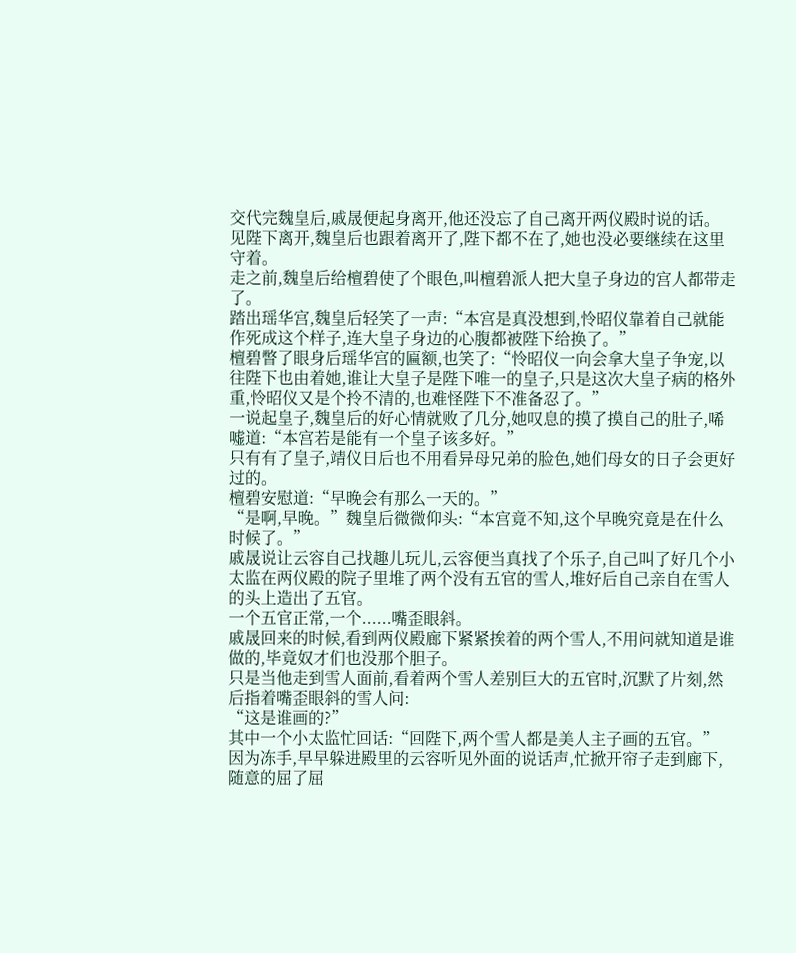交代完魏皇后,戚晟便起身离开,他还没忘了自己离开两仪殿时说的话。
见陛下离开,魏皇后也跟着离开了,陛下都不在了,她也没必要继续在这里守着。
走之前,魏皇后给檀碧使了个眼色,叫檀碧派人把大皇子身边的宫人都带走了。
踏出瑶华宫,魏皇后轻笑了一声:“本宫是真没想到,怜昭仪靠着自己就能作死成这个样子,连大皇子身边的心腹都被陛下给换了。”
檀碧瞥了眼身后瑶华宫的匾额,也笑了:“怜昭仪一向会拿大皇子争宠,以往陛下也由着她,谁让大皇子是陛下唯一的皇子,只是这次大皇子病的格外重,怜昭仪又是个拎不清的,也难怪陛下不准备忍了。”
一说起皇子,魏皇后的好心情就败了几分,她叹息的摸了摸自己的肚子,唏嘘道:“本宫若是能有一个皇子该多好。”
只有有了皇子,靖仪日后也不用看异母兄弟的脸色,她们母女的日子会更好过的。
檀碧安慰道:“早晚会有那么一天的。”
“是啊,早晚。”魏皇后微微仰头:“本宫竟不知,这个早晚究竟是在什么时候了。”
戚晟说让云容自己找趣儿玩儿,云容便当真找了个乐子,自己叫了好几个小太监在两仪殿的院子里堆了两个没有五官的雪人,堆好后自己亲自在雪人的头上造出了五官。
一个五官正常,一个......嘴歪眼斜。
戚晟回来的时候,看到两仪殿廊下紧紧挨着的两个雪人,不用问就知道是谁做的,毕竟奴才们也没那个胆子。
只是当他走到雪人面前,看着两个雪人差别巨大的五官时,沉默了片刻,然后指着嘴歪眼斜的雪人问:
“这是谁画的?”
其中一个小太监忙回话:“回陛下,两个雪人都是美人主子画的五官。”
因为冻手,早早躲进殿里的云容听见外面的说话声,忙掀开帘子走到廊下,随意的屈了屈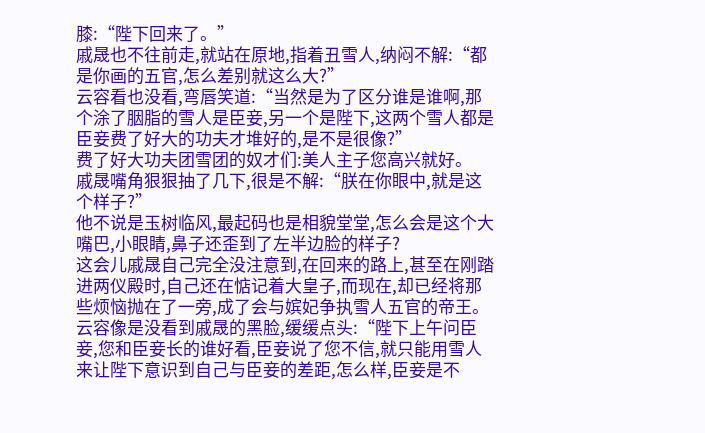膝:“陛下回来了。”
戚晟也不往前走,就站在原地,指着丑雪人,纳闷不解:“都是你画的五官,怎么差别就这么大?”
云容看也没看,弯唇笑道:“当然是为了区分谁是谁啊,那个涂了胭脂的雪人是臣妾,另一个是陛下,这两个雪人都是臣妾费了好大的功夫才堆好的,是不是很像?”
费了好大功夫团雪团的奴才们:美人主子您高兴就好。
戚晟嘴角狠狠抽了几下,很是不解:“朕在你眼中,就是这个样子?”
他不说是玉树临风,最起码也是相貌堂堂,怎么会是这个大嘴巴,小眼睛,鼻子还歪到了左半边脸的样子?
这会儿戚晟自己完全没注意到,在回来的路上,甚至在刚踏进两仪殿时,自己还在惦记着大皇子,而现在,却已经将那些烦恼抛在了一旁,成了会与嫔妃争执雪人五官的帝王。
云容像是没看到戚晟的黑脸,缓缓点头:“陛下上午问臣妾,您和臣妾长的谁好看,臣妾说了您不信,就只能用雪人来让陛下意识到自己与臣妾的差距,怎么样,臣妾是不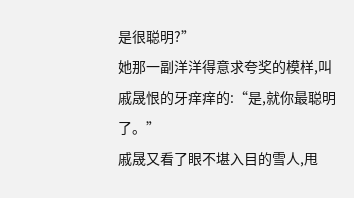是很聪明?”
她那一副洋洋得意求夸奖的模样,叫戚晟恨的牙痒痒的:“是,就你最聪明了。”
戚晟又看了眼不堪入目的雪人,甩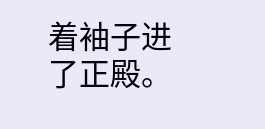着袖子进了正殿。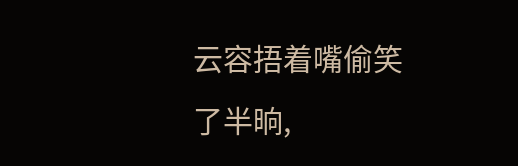云容捂着嘴偷笑了半晌,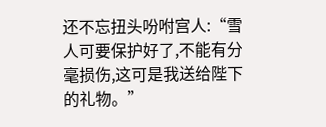还不忘扭头吩咐宫人:“雪人可要保护好了,不能有分毫损伤,这可是我送给陛下的礼物。”